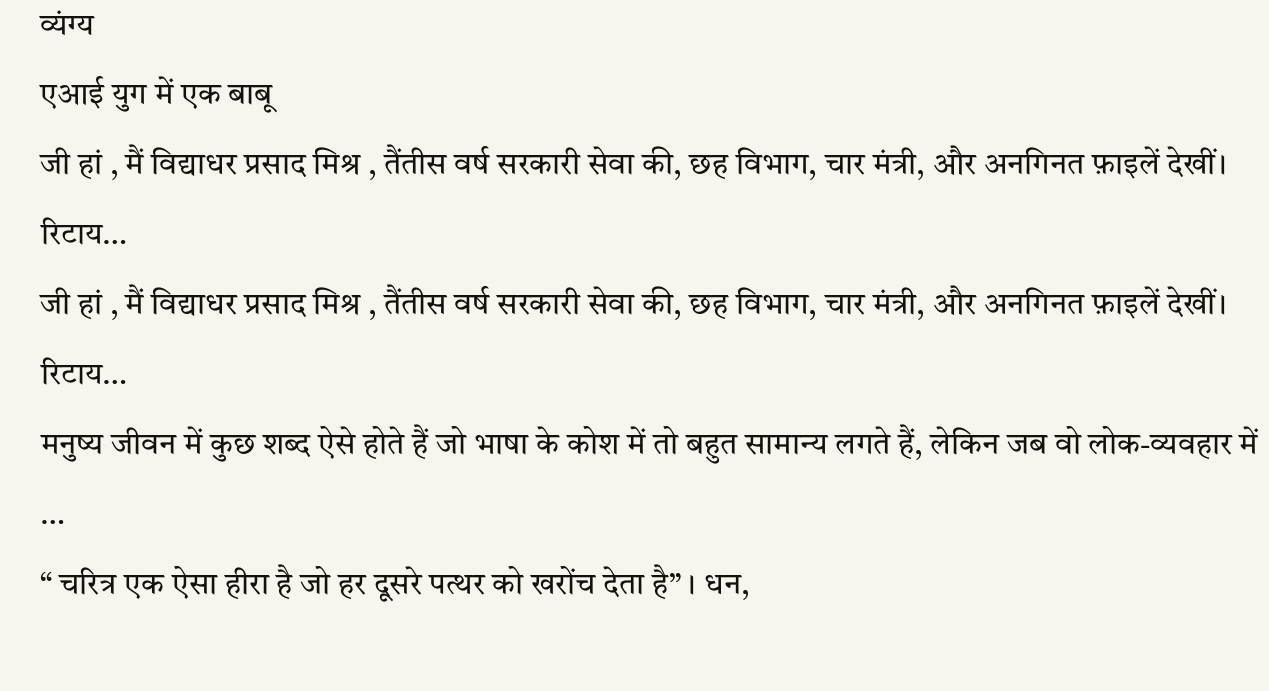व्यंग्य
एआई युग में एक बाबू
जी हां , मैं विद्याधर प्रसाद मिश्र , तैंतीस वर्ष सरकारी सेवा की, छह विभाग, चार मंत्री, और अनगिनत फ़ाइलें देखीं। रिटाय…
जी हां , मैं विद्याधर प्रसाद मिश्र , तैंतीस वर्ष सरकारी सेवा की, छह विभाग, चार मंत्री, और अनगिनत फ़ाइलें देखीं। रिटाय…
मनुष्य जीवन में कुछ शब्द ऐसे होते हैं जो भाषा के कोश में तो बहुत सामान्य लगते हैं, लेकिन जब वो लोक-व्यवहार में …
“ चरित्र एक ऐसा हीरा है जो हर दूसरे पत्थर को खरोंच देता है” । धन,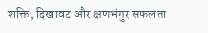शक्ति, दिखावट और क्षणभंगुर सफलता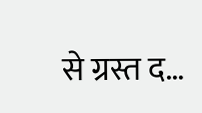से ग्रस्त द…